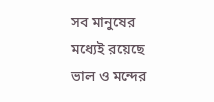সব মানুষের মধ্যেই রয়েছে ভাল ও মন্দের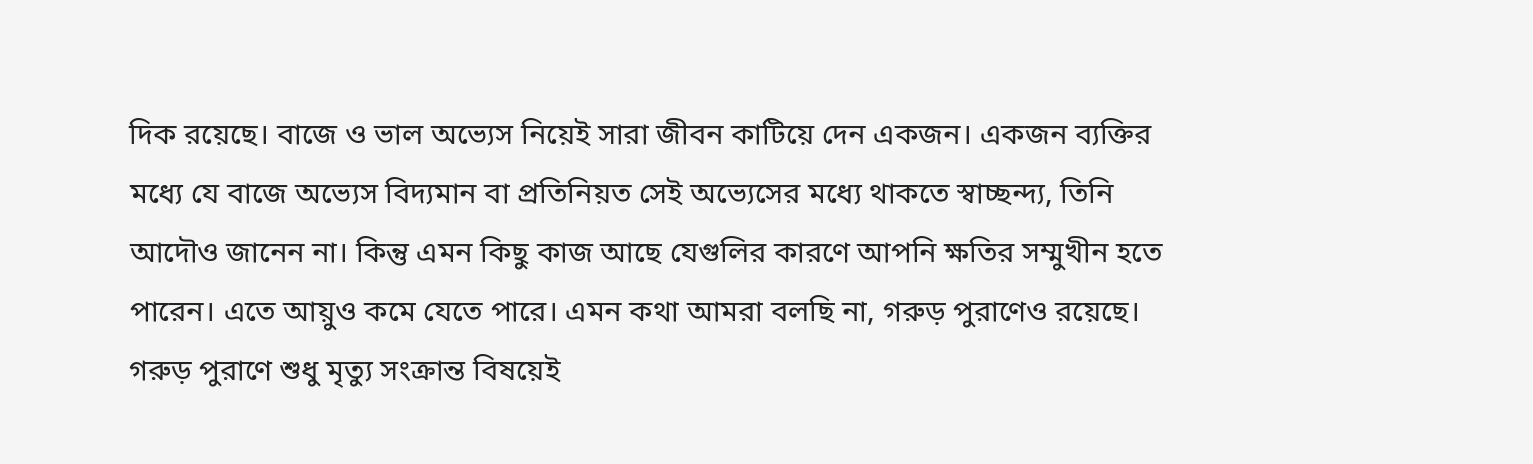দিক রয়েছে। বাজে ও ভাল অভ্যেস নিয়েই সারা জীবন কাটিয়ে দেন একজন। একজন ব্যক্তির মধ্যে যে বাজে অভ্যেস বিদ্যমান বা প্রতিনিয়ত সেই অভ্যেসের মধ্যে থাকতে স্বাচ্ছন্দ্য, তিনি আদৌও জানেন না। কিন্তু এমন কিছু কাজ আছে যেগুলির কারণে আপনি ক্ষতির সম্মুখীন হতে পারেন। এতে আয়ুও কমে যেতে পারে। এমন কথা আমরা বলছি না, গরুড় পুরাণেও রয়েছে। গরুড় পুরাণে শুধু মৃত্যু সংক্রান্ত বিষয়েই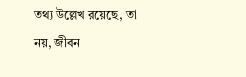তথ্য উল্লেখ রয়েছে, তা নয়, জীবন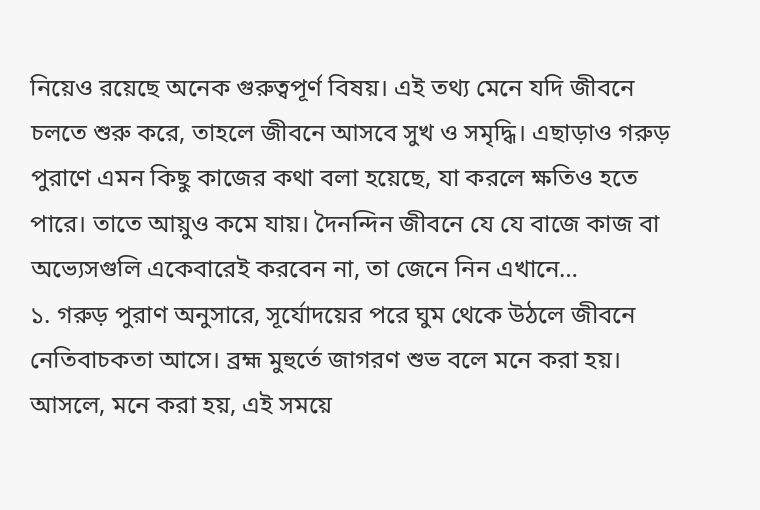নিয়েও রয়েছে অনেক গুরুত্বপূর্ণ বিষয়। এই তথ্য মেনে যদি জীবনে চলতে শুরু করে, তাহলে জীবনে আসবে সুখ ও সমৃদ্ধি। এছাড়াও গরুড় পুরাণে এমন কিছু কাজের কথা বলা হয়েছে, যা করলে ক্ষতিও হতে পারে। তাতে আয়ুও কমে যায়। দৈনন্দিন জীবনে যে যে বাজে কাজ বা অভ্যেসগুলি একেবারেই করবেন না, তা জেনে নিন এখানে…
১. গরুড় পুরাণ অনুসারে, সূর্যোদয়ের পরে ঘুম থেকে উঠলে জীবনে নেতিবাচকতা আসে। ব্রহ্ম মুহুর্তে জাগরণ শুভ বলে মনে করা হয়। আসলে, মনে করা হয়, এই সময়ে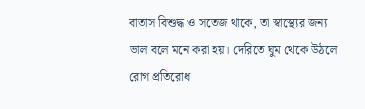বাতাস বিশুদ্ধ ও সতেজ থাকে, তা স্বাস্থ্যের জন্য ভাল বলে মনে করা হয়। দেরিতে ঘুম থেকে উঠলে রোগ প্রতিরোধ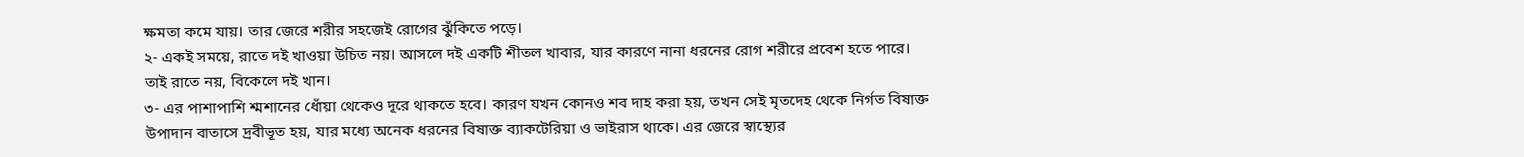ক্ষমতা কমে যায়। তার জেরে শরীর সহজেই রোগের ঝুঁকিতে পড়ে।
২- একই সময়ে, রাতে দই খাওয়া উচিত নয়। আসলে দই একটি শীতল খাবার, যার কারণে নানা ধরনের রোগ শরীরে প্রবেশ হতে পারে। তাই রাতে নয়, বিকেলে দই খান।
৩- এর পাশাপাশি শ্মশানের ধোঁয়া থেকেও দূরে থাকতে হবে। কারণ যখন কোনও শব দাহ করা হয়, তখন সেই মৃতদেহ থেকে নির্গত বিষাক্ত উপাদান বাতাসে দ্রবীভূত হয়, যার মধ্যে অনেক ধরনের বিষাক্ত ব্যাকটেরিয়া ও ভাইরাস থাকে। এর জেরে স্বাস্থ্যের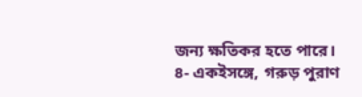জন্য ক্ষতিকর হতে পারে।
৪- একইসঙ্গে, গরুড় পুরাণ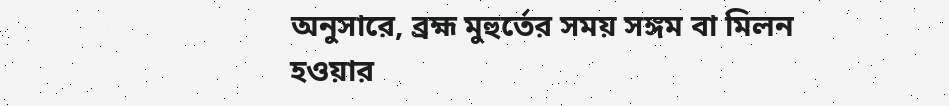অনুসারে, ব্রহ্ম মুহুর্তের সময় সঙ্গম বা মিলন হওয়ার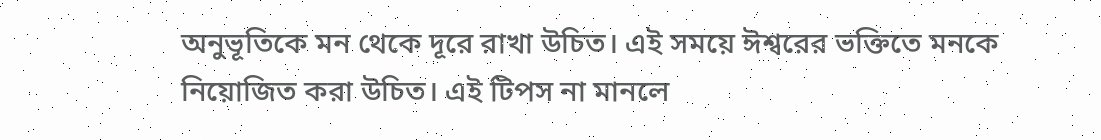অনুভূতিকে মন থেকে দূরে রাখা উচিত। এই সময়ে ঈশ্বরের ভক্তিতে মনকে নিয়োজিত করা উচিত। এই টিপস না মানলে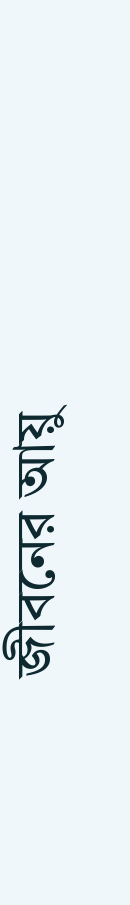জীবনের আয়ু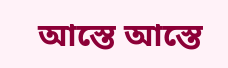আস্তে আস্তে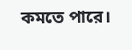কমতে পারে।